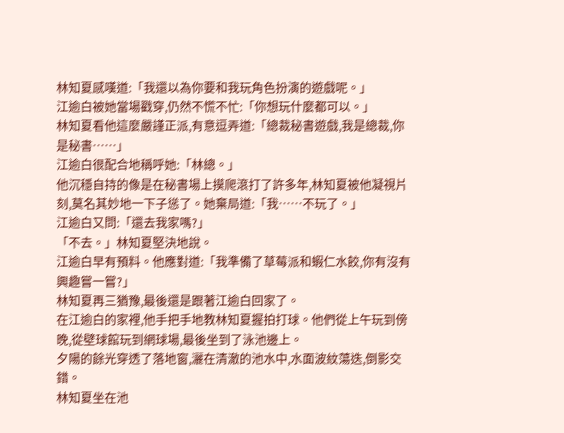林知夏感嘆道:「我還以為你要和我玩角色扮演的遊戲呢。」
江逾白被她當場戳穿,仍然不慌不忙:「你想玩什麼都可以。」
林知夏看他這麼嚴謹正派,有意逗弄道:「總裁秘書遊戲,我是總裁,你是秘書……」
江逾白很配合地稱呼她:「林總。」
他沉穩自持的像是在秘書場上摸爬滾打了許多年,林知夏被他凝視片刻,莫名其妙地一下子慫了。她棄局道:「我……不玩了。」
江逾白又問:「還去我家嗎?」
「不去。」林知夏堅決地說。
江逾白早有預料。他應對道:「我準備了草莓派和蝦仁水餃,你有沒有興趣嘗一嘗?」
林知夏再三猶豫,最後還是跟著江逾白回家了。
在江逾白的家裡,他手把手地教林知夏握拍打球。他們從上午玩到傍晚,從壁球館玩到網球場,最後坐到了泳池邊上。
夕陽的餘光穿透了落地窗,灑在清澈的池水中,水面波紋蕩迭,倒影交錯。
林知夏坐在池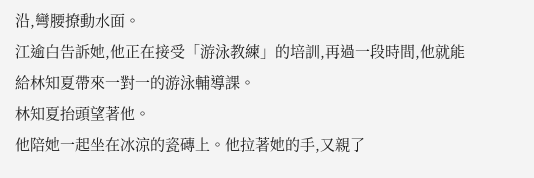沿,彎腰撩動水面。
江逾白告訴她,他正在接受「游泳教練」的培訓,再過一段時間,他就能給林知夏帶來一對一的游泳輔導課。
林知夏抬頭望著他。
他陪她一起坐在冰涼的瓷磚上。他拉著她的手,又親了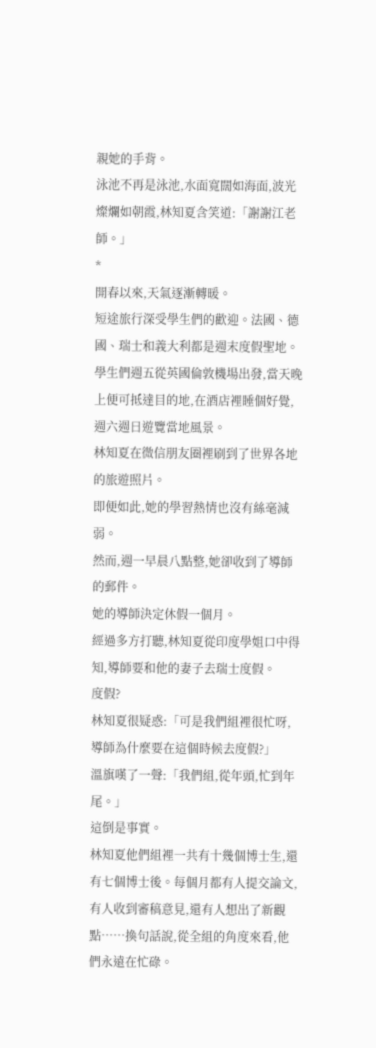親她的手背。
泳池不再是泳池,水面寬闊如海面,波光燦爛如朝霞,林知夏含笑道:「謝謝江老師。」
*
開春以來,天氣逐漸轉暖。
短途旅行深受學生們的歡迎。法國、德國、瑞士和義大利都是週末度假聖地。學生們週五從英國倫敦機場出發,當天晚上便可抵達目的地,在酒店裡睡個好覺,週六週日遊覽當地風景。
林知夏在微信朋友圈裡刷到了世界各地的旅遊照片。
即便如此,她的學習熱情也沒有絲毫減弱。
然而,週一早晨八點整,她卻收到了導師的郵件。
她的導師決定休假一個月。
經過多方打聽,林知夏從印度學姐口中得知,導師要和他的妻子去瑞士度假。
度假?
林知夏很疑惑:「可是我們組裡很忙呀,導師為什麼要在這個時候去度假?」
溫旗嘆了一聲:「我們組,從年頭,忙到年尾。」
這倒是事實。
林知夏他們組裡一共有十幾個博士生,還有七個博士後。每個月都有人提交論文,有人收到審稿意見,還有人想出了新觀點……換句話說,從全組的角度來看,他們永遠在忙碌。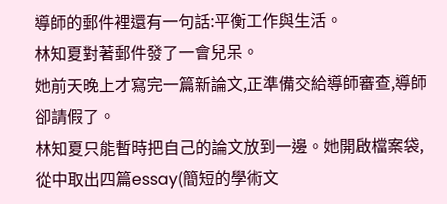導師的郵件裡還有一句話:平衡工作與生活。
林知夏對著郵件發了一會兒呆。
她前天晚上才寫完一篇新論文,正準備交給導師審查,導師卻請假了。
林知夏只能暫時把自己的論文放到一邊。她開啟檔案袋,從中取出四篇essay(簡短的學術文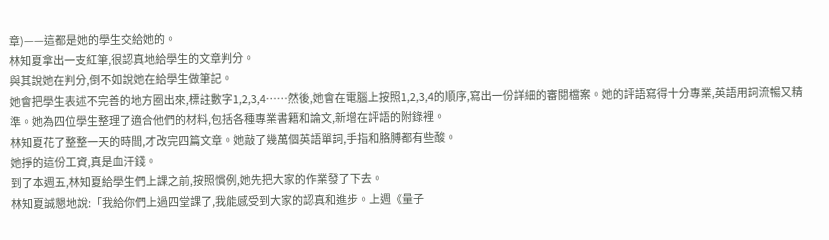章)——這都是她的學生交給她的。
林知夏拿出一支紅筆,很認真地給學生的文章判分。
與其說她在判分,倒不如說她在給學生做筆記。
她會把學生表述不完善的地方圈出來,標註數字1,2,3,4……然後,她會在電腦上按照1,2,3,4的順序,寫出一份詳細的審閱檔案。她的評語寫得十分專業,英語用詞流暢又精準。她為四位學生整理了適合他們的材料,包括各種專業書籍和論文,新增在評語的附錄裡。
林知夏花了整整一天的時間,才改完四篇文章。她敲了幾萬個英語單詞,手指和胳膊都有些酸。
她掙的這份工資,真是血汗錢。
到了本週五,林知夏給學生們上課之前,按照慣例,她先把大家的作業發了下去。
林知夏誠懇地說:「我給你們上過四堂課了,我能感受到大家的認真和進步。上週《量子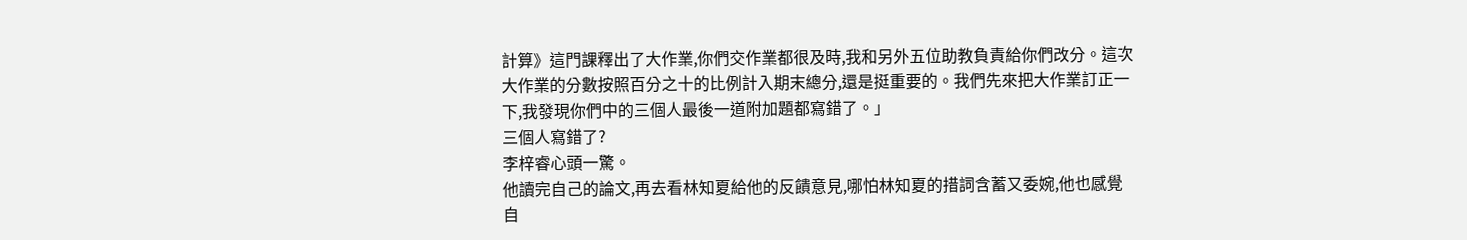計算》這門課釋出了大作業,你們交作業都很及時,我和另外五位助教負責給你們改分。這次大作業的分數按照百分之十的比例計入期末總分,還是挺重要的。我們先來把大作業訂正一下,我發現你們中的三個人最後一道附加題都寫錯了。」
三個人寫錯了?
李梓睿心頭一驚。
他讀完自己的論文,再去看林知夏給他的反饋意見,哪怕林知夏的措詞含蓄又委婉,他也感覺自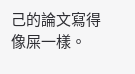己的論文寫得像屎一樣。